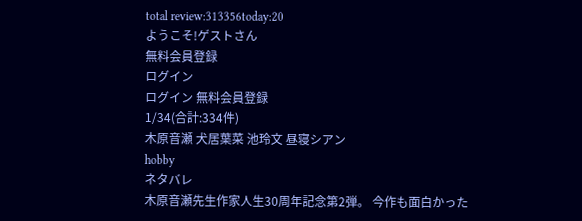total review:313356today:20
ようこそ!ゲストさん
無料会員登録
ログイン
ログイン 無料会員登録
1/34(合計:334件)
木原音瀬 犬居葉菜 池玲文 昼寝シアン
hobby
ネタバレ
木原音瀬先生作家人生30周年記念第2弾。 今作も面白かった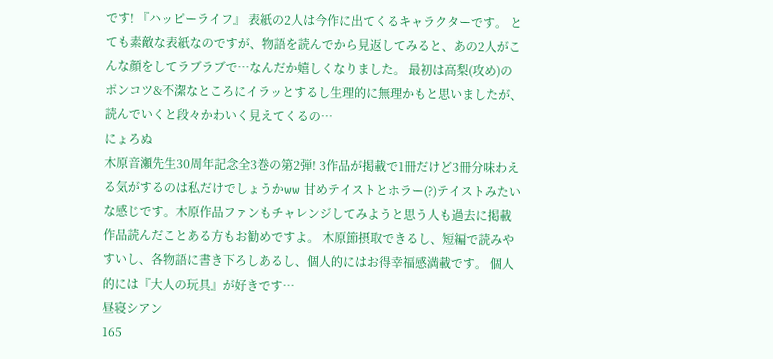です! 『ハッピーライフ』 表紙の2人は今作に出てくるキャラクターです。 とても素敵な表紙なのですが、物語を読んでから見返してみると、あの2人がこんな顔をしてラブラブで…なんだか嬉しくなりました。 最初は高梨(攻め)のポンコツ&不潔なところにイラッとするし生理的に無理かもと思いましたが、読んでいくと段々かわいく見えてくるの…
にょろぬ
木原音瀬先生30周年記念全3巻の第2弾! 3作品が掲載で1冊だけど3冊分味わえる気がするのは私だけでしょうかww 甘めテイストとホラー(?)テイストみたいな感じです。木原作品ファンもチャレンジしてみようと思う人も過去に掲載作品読んだことある方もお勧めですよ。 木原節摂取できるし、短編で読みやすいし、各物語に書き下ろしあるし、個人的にはお得幸福感満載です。 個人的には『大人の玩具』が好きです…
昼寝シアン
165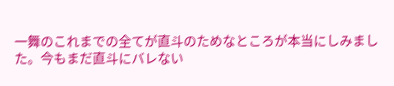一舞のこれまでの全てが直斗のためなところが本当にしみました。今もまだ直斗にバレない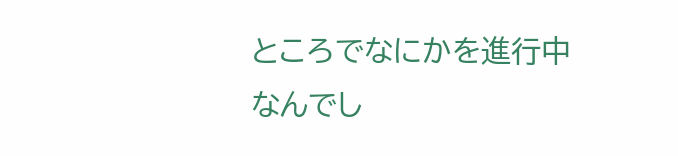ところでなにかを進行中なんでし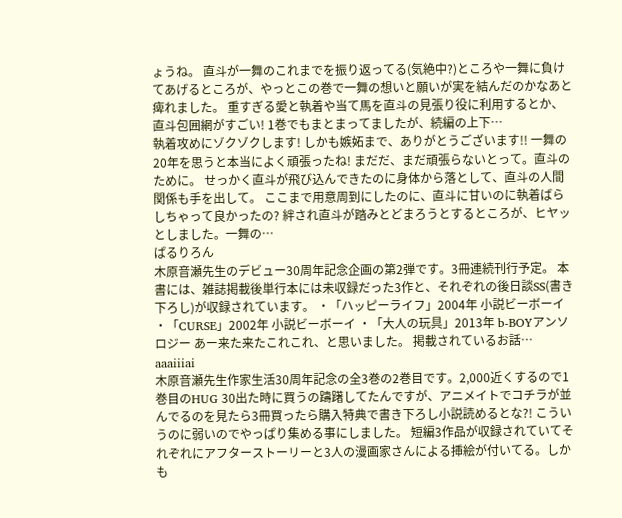ょうね。 直斗が一舞のこれまでを振り返ってる(気絶中?)ところや一舞に負けてあげるところが、やっとこの巻で一舞の想いと願いが実を結んだのかなあと痺れました。 重すぎる愛と執着や当て馬を直斗の見張り役に利用するとか、直斗包囲網がすごい! 1巻でもまとまってましたが、続編の上下…
執着攻めにゾクゾクします! しかも嫉妬まで、ありがとうございます!! 一舞の20年を思うと本当によく頑張ったね! まだだ、まだ頑張らないとって。直斗のために。 せっかく直斗が飛び込んできたのに身体から落として、直斗の人間関係も手を出して。 ここまで用意周到にしたのに、直斗に甘いのに執着ばらしちゃって良かったの? 絆され直斗が踏みとどまろうとするところが、ヒヤッとしました。一舞の…
ぱるりろん
木原音瀬先生のデビュー30周年記念企画の第2弾です。3冊連続刊行予定。 本書には、雑誌掲載後単行本には未収録だった3作と、それぞれの後日談SS(書き下ろし)が収録されています。 ・「ハッピーライフ」2004年 小説ビーボーイ ・「CURSE」2002年 小説ビーボーイ ・「大人の玩具」2013年 b-BOYアンソロジー あー来た来たこれこれ、と思いました。 掲載されているお話…
aaaiiiai
木原音瀬先生作家生活30周年記念の全3巻の2巻目です。2,000近くするので1巻目のHUG 30出た時に買うの躊躇してたんですが、アニメイトでコチラが並んでるのを見たら3冊買ったら購入特典で書き下ろし小説読めるとな?! こういうのに弱いのでやっぱり集める事にしました。 短編3作品が収録されていてそれぞれにアフターストーリーと3人の漫画家さんによる挿絵が付いてる。しかも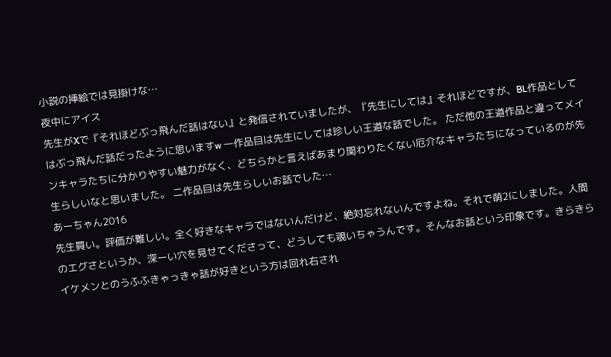小説の挿絵では見掛けな…
夜中にアイス
先生がXで『それほどぶっ飛んだ話はない』と発信されていましたが、『先生にしては』それほどですが、BL作品としてはぶっ飛んだ話だったように思いますw 一作品目は先生にしては珍しい王道な話でした。 ただ他の王道作品と違ってメインキャラたちに分かりやすい魅力がなく、どちらかと言えばあまり関わりたくない厄介なキャラたちになっているのが先生らしいなと思いました。 二作品目は先生らしいお話でした…
あーちゃん2016
先生買い。評価が難しい。全く好きなキャラではないんだけど、絶対忘れないんですよね。それで萌2にしました。人間のエグさというか、深ーい穴を見せてくださって、どうしても覗いちゃうんです。そんなお話という印象です。きらきらイケメンとのうふふきゃっきゃ話が好きという方は回れ右され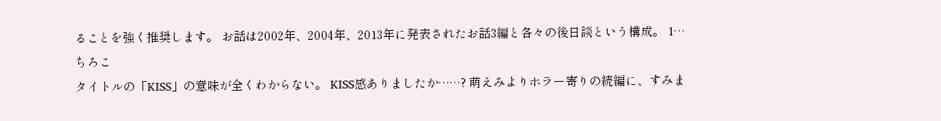ることを強く推奨します。 お話は2002年、2004年、2013年に発表されたお話3編と各々の後日談という構成。 1…
ちろこ
タイトルの「KISS」の意味が全くわからない。 KISS感ありましたか……? 萌えみよりホラー寄りの続編に、すみま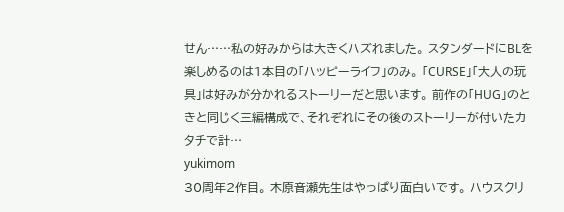せん……私の好みからは大きくハズれました。 スタンダードにBLを楽しめるのは1本目の「ハッピーライフ」のみ。 「CURSE」「大人の玩具」は好みが分かれるストーリーだと思います。 前作の「HUG」のときと同じく三編構成で、それぞれにその後のストーリーが付いたカタチで計…
yukimom
30周年2作目。 木原音瀬先生はやっぱり面白いです。 ハウスクリ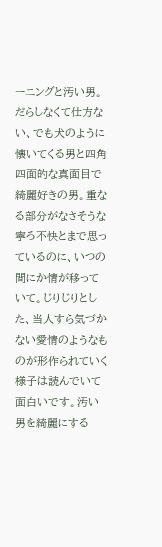ーニングと汚い男。だらしなくて仕方ない、でも犬のように懐いてくる男と四角四面的な真面目で綺麗好きの男。重なる部分がなさそうな寧ろ不快とまで思っているのに、いつの間にか情が移っていて。じりじりとした、当人すら気づかない愛情のようなものが形作られていく様子は読んでいて面白いです。汚い男を綺麗にする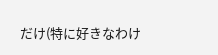だけ(特に好きなわけ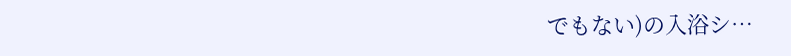でもない)の入浴シ…